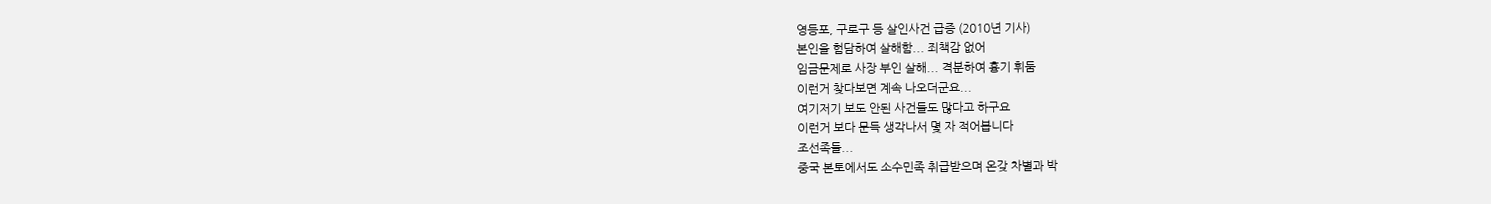영등포, 구로구 등 살인사건 급증 (2010년 기사)
본인을 험담하여 살해함... 죄책감 없어
임금문제로 사장 부인 살해... 격분하여 흉기 휘둠
이런거 찾다보면 계속 나오더군요...
여기저기 보도 안된 사건들도 많다고 하구요
이런거 보다 문득 생각나서 몇 자 적어봅니다
조선족들...
중국 본토에서도 소수민족 취급받으며 온갖 차별과 박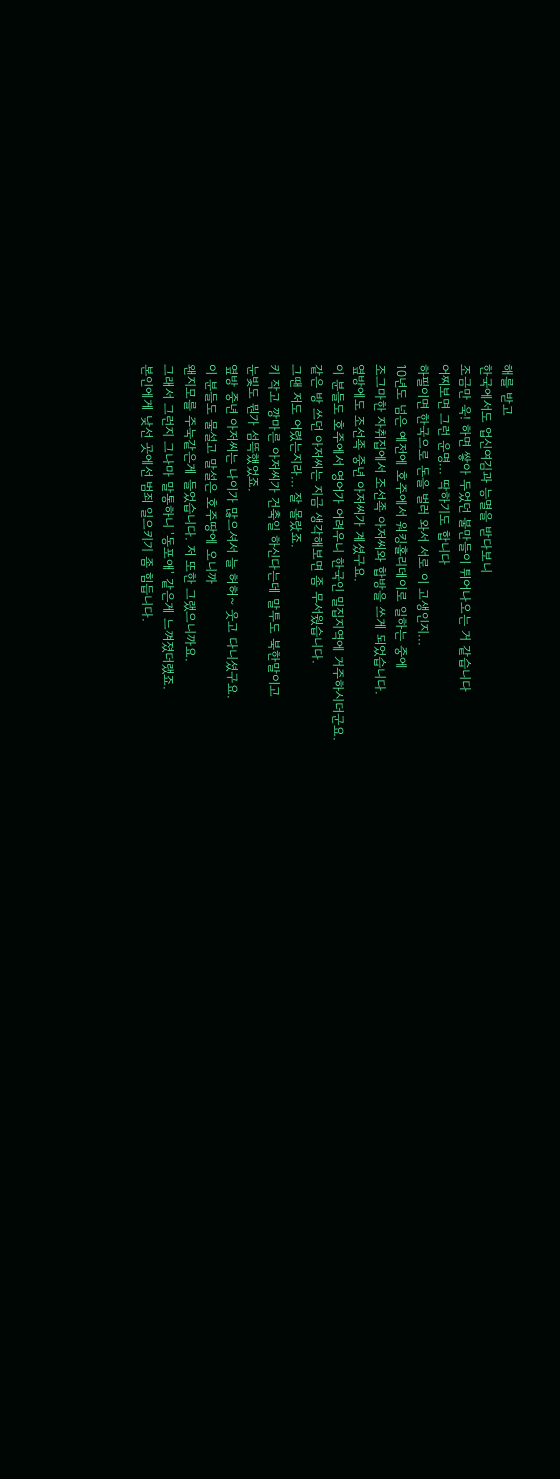해를 받고
한국에서도 업신여김과 능멸을 받다보니
조금만 욱! 하면 쌓아 두었던 불만들이 튀어나오는 거 같습니다
어찌보면 그런 운명... 딱하기도 합니다
하필이면 한국으로 돈을 벌러 와서 서로 이 고생인지...
10년도 넘은 예전에 호주에서 워킹홀리데이로 일하는 중에
조그마한 자취집에서 조선족 아저씨와 합방을 쓰게 되었습니다.
옆방에도 조선족 중년 아저씨가 계셨구요.
이 분들도 호주에서 영어가 어려우니 한국인 밀집지역에 거주하시더군요.
같은 방 쓰던 아저씨는 지금 생각해보면 좀 무서웠습니다.
그땐 저도 어렸는지라... 잘 몰랐죠.
키 작고 깡마른 아저씨가 건축일 하신다는데 말투도 북한말이고
눈빛도 뭔가 섬뜩했었죠.
옆방 중년 아저씨는 나이가 많으셔서 늘 허허~ 웃고 다니셨구요.
이 분들도 물설고 말설은 호주땅에 오니까
왠지모를 주눅같은게 들었습니다. 저 또한 그랬으니까요.
그래서 그런지 그나마 말통하니 '동포애' 같은게 느껴졌더랬죠.
본인에게 낮선 곳에선 범죄 일으키기 좀 힘듭니다.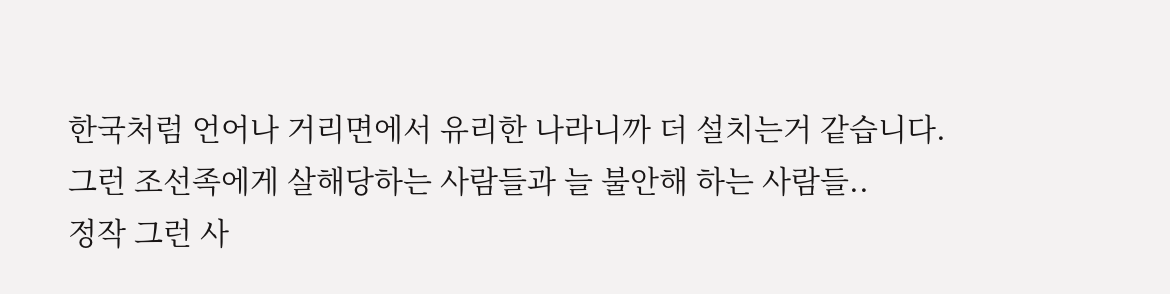한국처럼 언어나 거리면에서 유리한 나라니까 더 설치는거 같습니다.
그런 조선족에게 살해당하는 사람들과 늘 불안해 하는 사람들..
정작 그런 사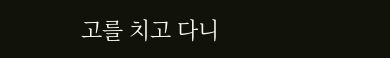고를 치고 다니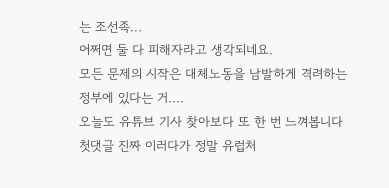는 조선족...
어쩌면 둘 다 피해자라고 생각되네요.
모든 문제의 시작은 대체노동을 남발하게 격려하는
정부에 있다는 거....
오늘도 유튜브 기사 찾아보다 또 한 번 느껴봅니다
첫댓글 진짜 이러다가 정말 유럽처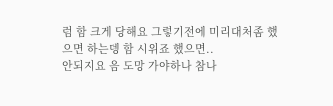럼 함 크게 당해요 그렇기전에 미리대처좀 했으면 하는뎅 함 시위죠 했으면..
안되지요 음 도망 가야하나 참나